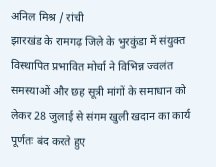अनिल मिश्र / रांची
झारखंड के रामगढ़ जिले के भुरकुंडा में संयुक्त विस्थापित प्रभावित मोर्चा ने विभिन्न ज्वलंत समस्याओं और छह सूत्री मांगों के समाधान को लेकर 28 जुलाई से संगम खुली खदान का कार्य पूर्णतः बंद करते हुए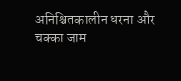अनिश्चितकालीन धरना और चक्का जाम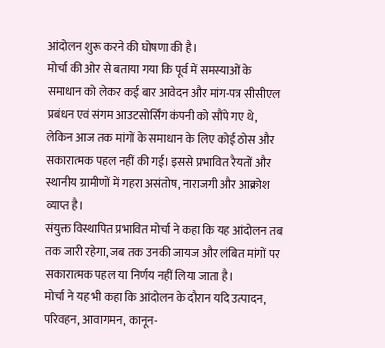आंदोलन शुरू करने की घोषणा की है।
मोर्चा की ओर से बताया गया कि पूर्व में समस्याओं के समाधान को लेकर कई बार आवेदन और मांग-पत्र सीसीएल प्रबंधन एवं संगम आउटसोर्सिंग कंपनी को सौंपे गए थे, लेकिन आज तक मांगों के समाधान के लिए कोई ठोस और सकारात्मक पहल नहीं की गई। इससे प्रभावित रैयतों और स्थानीय ग्रामीणों में गहरा असंतोष, नाराजगी और आक्रोश व्याप्त है।
संयुक्त विस्थापित प्रभावित मोर्चा ने कहा कि यह आंदोलन तब तक जारी रहेगा, जब तक उनकी जायज और लंबित मांगों पर सकारात्मक पहल या निर्णय नहीं लिया जाता है।
मोर्चा ने यह भी कहा कि आंदोलन के दौरान यदि उत्पादन, परिवहन, आवागमन, कानून-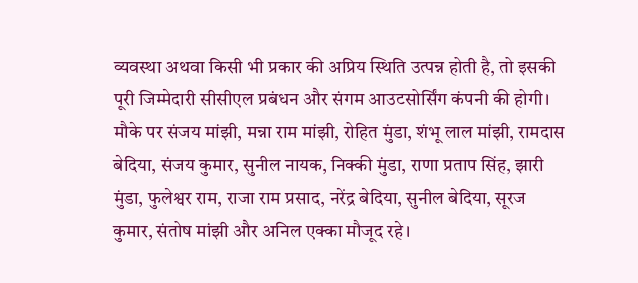व्यवस्था अथवा किसी भी प्रकार की अप्रिय स्थिति उत्पन्न होती है, तो इसकी पूरी जिम्मेदारी सीसीएल प्रबंधन और संगम आउटसोर्सिंग कंपनी की होगी।
मौके पर संजय मांझी, मन्ना राम मांझी, रोहित मुंडा, शंभू लाल मांझी, रामदास बेदिया, संजय कुमार, सुनील नायक, निक्की मुंडा, राणा प्रताप सिंह, झारी मुंडा, फुलेश्वर राम, राजा राम प्रसाद, नरेंद्र बेदिया, सुनील बेदिया, सूरज कुमार, संतोष मांझी और अनिल एक्का मौजूद रहे।